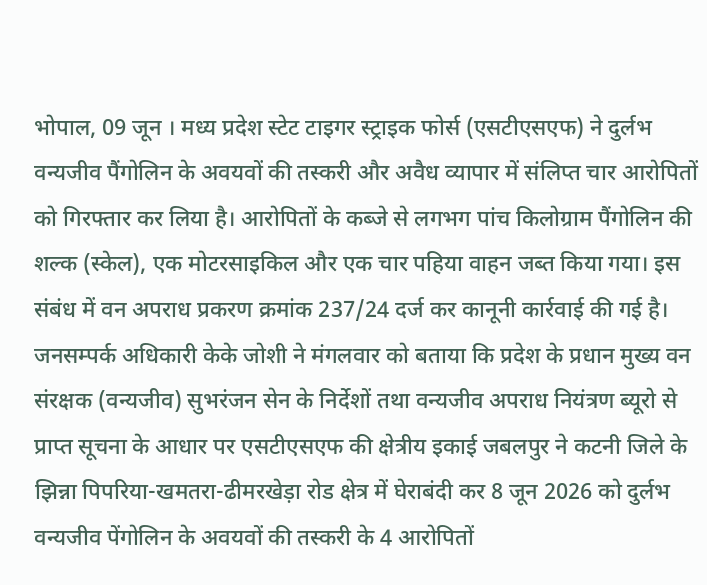भोपाल, 09 जून । मध्य प्रदेश स्टेट टाइगर स्ट्राइक फोर्स (एसटीएसएफ) ने दुर्लभ वन्यजीव पैंगोलिन के अवयवों की तस्करी और अवैध व्यापार में संलिप्त चार आरोपितों को गिरफ्तार कर लिया है। आरोपितों के कब्जे से लगभग पांच किलोग्राम पैंगोलिन की शल्क (स्केल), एक मोटरसाइकिल और एक चार पहिया वाहन जब्त किया गया। इस संबंध में वन अपराध प्रकरण क्रमांक 237/24 दर्ज कर कानूनी कार्रवाई की गई है।
जनसम्पर्क अधिकारी केके जोशी ने मंगलवार को बताया कि प्रदेश के प्रधान मुख्य वन संरक्षक (वन्यजीव) सुभरंजन सेन के निर्देशों तथा वन्यजीव अपराध नियंत्रण ब्यूरो से प्राप्त सूचना के आधार पर एसटीएसएफ की क्षेत्रीय इकाई जबलपुर ने कटनी जिले के झिन्ना पिपरिया-खमतरा-ढीमरखेड़ा रोड क्षेत्र में घेराबंदी कर 8 जून 2026 को दुर्लभ वन्यजीव पेंगोलिन के अवयवों की तस्करी के 4 आरोपितों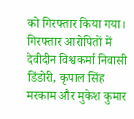को गिरफ्तार किया गया। गिरफ्तार आरोपितों में देवीदीन विश्वकर्मा निवासी डिंडोरी, कृपाल सिंह मरकाम और मुकेश कुमार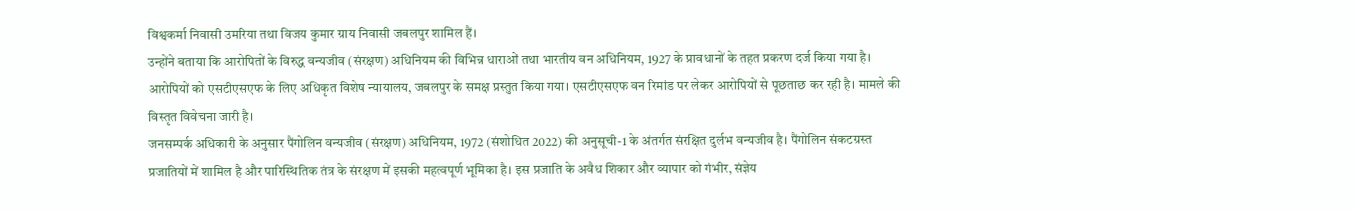विश्वकर्मा निवासी उमरिया तथा विजय कुमार ग्राय निवासी जबलपुर शामिल हैं।
उन्होंने बताया कि आरोपितों के विरुद्ध वन्यजीव (संरक्षण) अधिनियम की विभिन्न धाराओं तथा भारतीय वन अधिनियम, 1927 के प्रावधानों के तहत प्रकरण दर्ज किया गया है। आरोपियों को एसटीएसएफ के लिए अधिकृत विशेष न्यायालय, जबलपुर के समक्ष प्रस्तुत किया गया। एसटीएसएफ वन रिमांड पर लेकर आरोपियों से पूछताछ कर रही है। मामले की विस्तृत विवेचना जारी है।
जनसम्पर्क अधिकारी के अनुसार पैंगोलिन वन्यजीव (संरक्षण) अधिनियम, 1972 (संशोधित 2022) की अनुसूची-1 के अंतर्गत संरक्षित दुर्लभ वन्यजीव है। पैंगोलिन संकटग्रस्त प्रजातियों में शामिल है और पारिस्थितिक तंत्र के संरक्षण में इसकी महत्वपूर्ण भूमिका है। इस प्रजाति के अवैध शिकार और व्यापार को गंभीर, संज्ञेय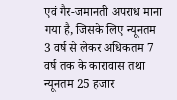एवं गैर-जमानती अपराध माना गया है, जिसके लिए न्यूनतम 3 वर्ष से लेकर अधिकतम 7 वर्ष तक के कारावास तथा न्यूनतम 25 हजार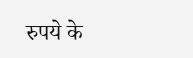रुपये के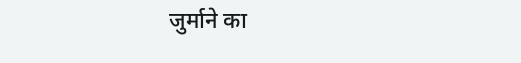जुर्माने का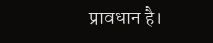प्रावधान है।